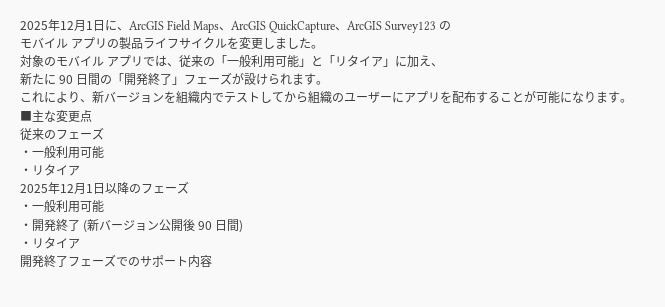2025年12月1日に、ArcGIS Field Maps、ArcGIS QuickCapture、ArcGIS Survey123 の
モバイル アプリの製品ライフサイクルを変更しました。
対象のモバイル アプリでは、従来の「一般利用可能」と「リタイア」に加え、
新たに 90 日間の「開発終了」フェーズが設けられます。
これにより、新バージョンを組織内でテストしてから組織のユーザーにアプリを配布することが可能になります。
■主な変更点
従来のフェーズ
・一般利用可能
・リタイア
2025年12月1日以降のフェーズ
・一般利用可能
・開発終了 (新バージョン公開後 90 日間)
・リタイア
開発終了フェーズでのサポート内容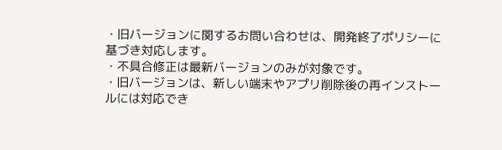・旧バージョンに関するお問い合わせは、開発終了ポリシーに基づき対応します。
・不具合修正は最新バージョンのみが対象です。
・旧バージョンは、新しい端末やアプリ削除後の再インストールには対応でき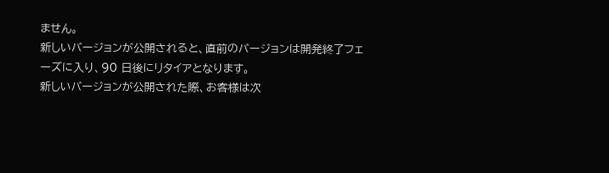ません。
新しいバージョンが公開されると、直前のバージョンは開発終了フェーズに入り、90 日後にリタイアとなります。
新しいバージョンが公開された際、お客様は次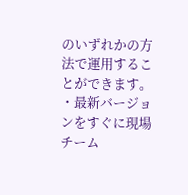のいずれかの方法で運用することができます。
・最新バージョンをすぐに現場チーム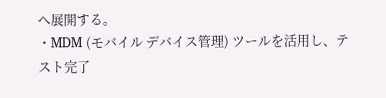へ展開する。
・MDM (モバイル デバイス管理) ツールを活用し、テスト完了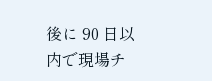後に 90 日以内で現場チ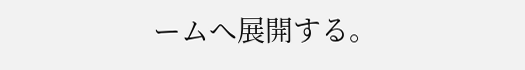ームへ展開する。